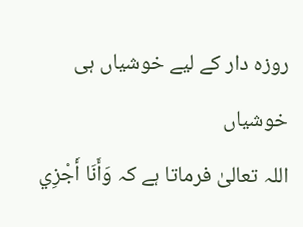روزہ دار کے لیے خوشیاں ہی خوشیاں
اللہ تعالیٰ فرماتا ہے کہ وَأَنَا أَجْزِي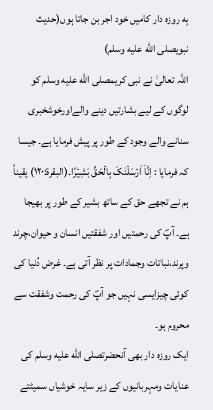بِه روزہ دار کامیں خود اجر بن جاتا ہوں(حدیث نبویصلى الله عليه وسلم)
اللہ تعالیٰ نے نبی کریمصلى الله عليه وسلم کو لوگوں کے لیے بشارتیں دینے والےاورخوشخبری سنانے والے وجود کے طور پر پیش فرمایا ہے۔ جیسا کہ فرمایا : اِنَّاۤ اَرۡسَلۡنٰکَ بِالۡحَقِّ بَشِیۡرًا۔(البقرۃ:۱۲۰) یقیناً ہم نے تجھے حق کے ساتھ بشیر کے طور پر بھیجا ہے۔ آپؐ کی رحمتیں اور شفقتیں انسان و حیوان،چرند وپرند،نباتات وجمادات پر نظر آتی ہے۔ غرض دُنیا کی کوئی چیزایسی نہیں جو آپؐ کی رحمت وشفقت سے محروم ہو۔
ایک روزہ دار بھی آنحضرتصلى الله عليه وسلم کی عنایات ومہربانیوں کے زیر سایہ خوشیاں سمیٹتے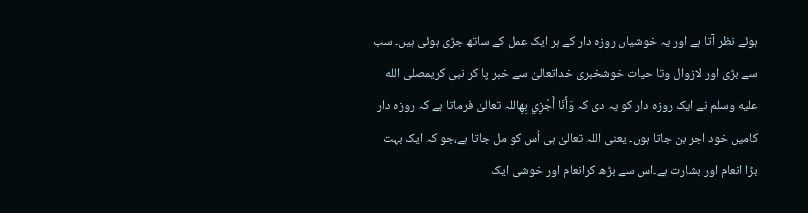ہوئے نظر آتا ہے اور یہ خوشیاں روزہ دار کے ہر ایک عمل کے ساتھ جڑی ہوئی ہیں۔ سب سے بڑی اور لازوال وتا حیات خوشخبری خداتعالیٰ سے خبر پا کر نبی کریمصلى الله عليه وسلم نے ایک روزہ دار کو یہ دی کہ وَأَنَا أَجْزِي بِهِاللہ تعالیٰ فرماتا ہے کہ روزہ دار کامیں خود اجر بن جاتا ہوں۔ یعنی اللہ تعالیٰ ہی اُس کو مل جاتا ہے،جو کہ ایک بہت بڑا انعام اور بشارت ہے۔اس سے بڑھ کرانعام اور خوشی ایک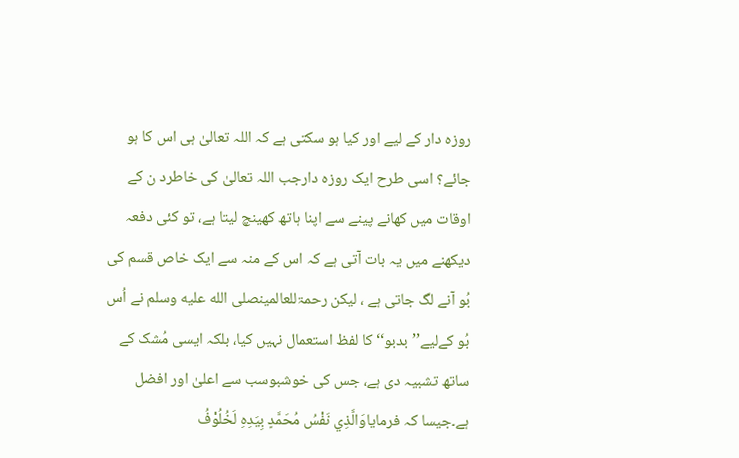روزہ دار کے لیے اور کیا ہو سکتی ہے کہ اللہ تعالیٰ ہی اس کا ہو جائے؟ اسی طرح ایک روزہ دارجب اللہ تعالیٰ کی خاطرد ن کے اوقات میں کھانے پینے سے اپنا ہاتھ کھینچ لیتا ہے، تو کئی دفعہ دیکھنے میں یہ بات آتی ہے کہ اس کے منہ سے ایک خاص قسم کی بُو آنے لگ جاتی ہے ، لیکن رحمۃللعالمینصلى الله عليه وسلم نے اُس بُو کےلیے’’بدبو‘‘ کا لفظ استعمال نہیں کیا، بلکہ ایسی مُشک کے ساتھ تشبیہ دی ہے، جس کی خوشبوسب سے اعلیٰ اور افضل ہے۔جیسا کہ فرمایاوَالَّذِي نَفْسُ مُحَمَّدٍ بِيَدِهِ لَخُلُوْفُ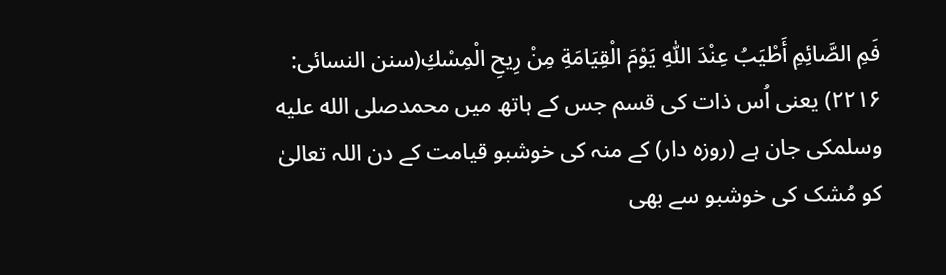فَمِ الصَّائِمِ أَطْيَبُ عِنْدَ اللّٰهِ يَوْمَ الْقِيَامَةِ مِنْ رِيحِ الْمِسْكِ(سنن النسائی: ۲۲۱۶) یعنی اُس ذات کی قسم جس کے ہاتھ میں محمدصلى الله عليه وسلمکی جان ہے (روزہ دار) کے منہ کی خوشبو قیامت کے دن اللہ تعالیٰ کو مُشک کی خوشبو سے بھی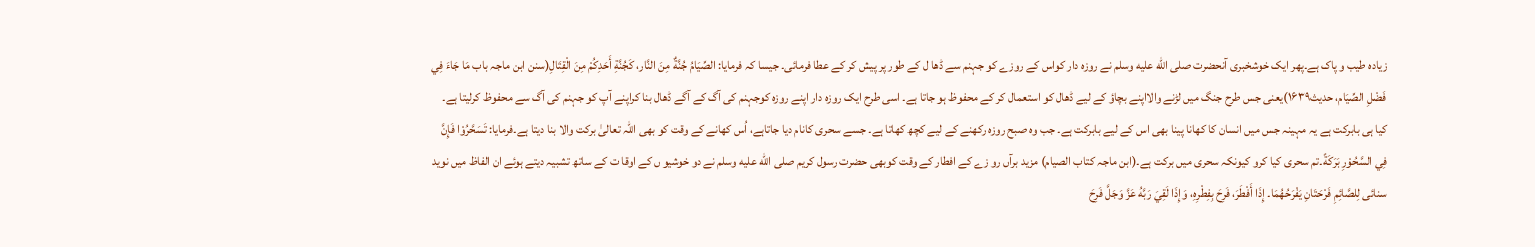زیادہ طیب و پاک ہے۔پھر ایک خوشخبری آنحضرت صلى الله عليه وسلم نے روزہ دار کواس کے روزے کو جہنم سے ڈھا ل کے طور پر پیش کر کے عطا فرمائی۔ جیسا کہ فرمایا: الصِّيَامُ جُنَّةٌ مِنَ النَّار، كَجُنَّةِ أَحَدِكُمْ مِنَ الْقِتَالِ(سنن ابن ماجہ باب مَا جَاءَ فِي فَضْلِ الصِّيَام، حدیث۱۶۳۹)یعنی جس طرح جنگ میں لڑنے والااپنے بچاؤ کے لیے ڈھال کو استعمال کر کے محفوظ ہو جاتا ہے۔ اسی طرح ایک روزہ دار اپنے روزہ کوجہنم کی آگ کے آگے ڈھال بنا کراپنے آپ کو جہنم کی آگ سے محفوظ کرلیتا ہے۔
کیا ہی بابرکت ہے یہ مہینہ جس میں انسان کا کھانا پینا بھی اس کے لیے بابرکت ہے۔ جب وہ صبح روزہ رکھنے کے لیے کچھ کھاتا ہے۔ جسے سحری کانام دیا جاتاہے، اُس کھانے کے وقت کو بھی اللہ تعالیٰ برکت والا بنا دیتا ہے۔فرمایا: تَسَحَّرُوْا فَإِنَّ فِي السَّحُوْرِ بَرَكَةً۔تم سحری کیا کرو کیونکہ سحری میں برکت ہے۔(ابن ماجہ کتاب الصیام) مزید برآں رو زے کے افطار کے وقت کوبھی حضرت رسول کریم صلى الله عليه وسلم نے دو خوشیو ں کے اوقا ت کے ساتھ تشبیہ دیتے ہوئے ان الفاظ میں نوید سنائی لِلصَّائِمِ فَرْحَتَانِ يَفْرَحُهُمَا۔ إِذَا أَفْطَرَ، فَرِحَ بِفِطْرِهِ، وَإِذَا لَقِيَ رَبَّهُ عَزَّ وَجَلَّ فَرِحَ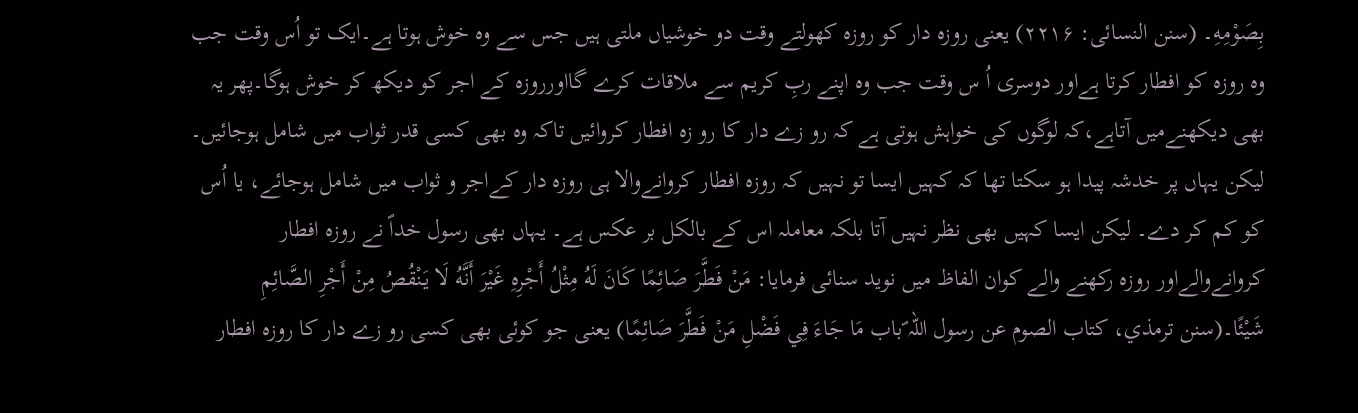بِصَوْمِهِ۔ (سنن النسائی: ۲۲۱۶) یعنی روزہ دار کو روزہ کھولتے وقت دو خوشیاں ملتی ہیں جس سے وہ خوش ہوتا ہے۔ایک تو اُس وقت جب وہ روزہ کو افطار کرتا ہےاور دوسری اُ س وقت جب وہ اپنے ربِ کریم سے ملاقات کرے گااورروزہ کے اجر کو دیکھ کر خوش ہوگا۔پھر یہ بھی دیکھنےمیں آتاہے،کہ لوگوں کی خواہش ہوتی ہے کہ رو زے دار کا رو زہ افطار کروائیں تاکہ وہ بھی کسی قدر ثواب میں شامل ہوجائیں۔ لیکن یہاں پر خدشہ پیدا ہو سکتا تھا کہ کہیں ایسا تو نہیں کہ روزہ افطار کروانےوالا ہی روزہ دار کےاجر و ثواب میں شامل ہوجائے، یا اُس کو کم کر دے۔ لیکن ایسا کہیں بھی نظر نہیں آتا بلکہ معاملہ اس کے بالکل بر عکس ہے۔ یہاں بھی رسول خداؐ نے روزہ افطار کروانےوالےاور روزہ رکھنے والے کوان الفاظ میں نوید سنائی فرمایا: مَنْ فَطَّرَ صَائِمًا كَانَ لَهُ مِثْلُ أَجْرِهِ غَيْرَ أَنَّهُ لَا يَنْقُصُ مِنْ أَجْرِ الصَّائِمِ شَيْئًا۔(سنن ترمذي، کتاب الصوم عن رسول اللہ ؐباب مَا جَاءَ فِي فَضْلِ مَنْ فَطَّرَ صَائِمًا) یعنی جو کوئی بھی کسی رو زے دار کا روزہ افطار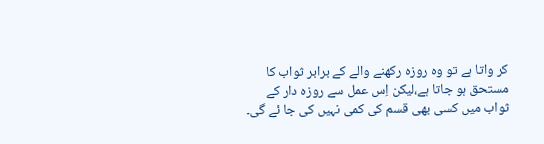کر واتا ہے تو وہ روزہ رکھنے والے کے برابر ثواب کا مستحق ہو جاتا ہے،لیکن اِس عمل سے روزہ دار کے ثواب میں کسی بھی قسم کی کمی نہیں کی جا ئے گی۔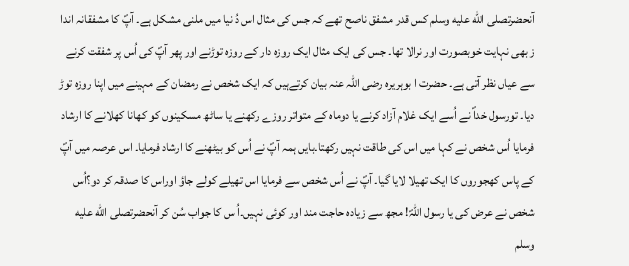آنحضرتصلى الله عليه وسلم کس قدر مشفق ناصح تھے کہ جس کی مثال اس دُ نیا میں ملنی مشکل ہے۔ آپؐ کا مشفقانہ اندا ز بھی نہایت خوبصورت اور نرالا تھا۔ جس کی ایک مثال ایک روزہ دار کے روزہ توڑنے اور پھر آپؐ کی اُس پر شفقت کرنے سے عیاں نظر آتی ہے۔ حضرت ا بوہریرہ رضی اللہ عنہ بیان کرتےہیں کہ ایک شخص نے رمضان کے مہینے میں اپنا روزہ توڑ دیا۔ تورسول خداؐ نے اُسے ایک غلام آزاد کرنے یا دوماہ کے متواتر روزے رکھنے یا ساٹھ مسکینوں کو کھانا کھلانے کا ارشاد فرمایا اُس شخص نے کہا میں اس کی طاقت نہیں رکھتا۔بایں ہمہ آپؐ نے اُس کو بیٹھنے کا ارشاد فرمایا۔ اس عرصہ میں آپؐ کے پاس کھجوروں کا ایک تھیلا لایا گیا۔ آپؐ نے اُس شخص سے فرمایا اس تھیلے کولے جاؤ اوراس کا صدقہ کر دو؟اُس شخص نے عرض کی یا رسول اللہؐ! مجھ سے زیادہ حاجت مند اور کوئی نہیں۔اُ س کا جواب سُن کر آنحضرتصلى الله عليه وسلم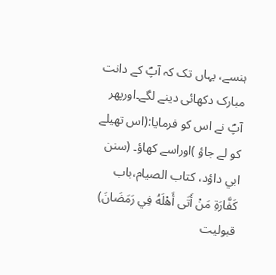ہنسے، یہاں تک کہ آپؐ کے دانت مبارک دکھائی دینے لگے۔اورپھر آپؐ نے اس کو فرمایا:(اس تھیلے کو لے جاؤ )اوراسے کھاؤ۔ (سنن ابي داؤد، كتاب الصيام،باب كَفَّارَةِ مَنْ أَتَى أَهْلَهُ فِي رَمَضَانَ)
قبولیت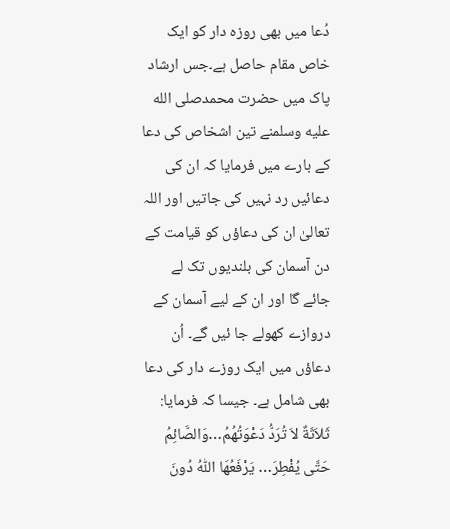دُعا میں بھی روزہ دار کو ایک خاص مقام حاصل ہے۔جس ارشاد پاک میں حضرت محمدصلى الله عليه وسلمنے تین اشخاص کی دعا کے بارے میں فرمایا کہ ان کی دعائیں رد نہیں کی جاتیں اور اللہ تعالیٰ ان کی دعاؤں کو قیامت کے دن آسمان کی بلندیوں تک لے جائے گا اور ان کے لیے آسمان کے دروازے کھولے جا ئیں گے۔ اُن دعاؤں میں ایک روزے دار کی دعا بھی شامل ہے۔ جیسا کہ فرمایا: ثَلاَثَةٌ لاَ تُرَدُّ دَعْوَتُهُمُ…وَالصَّائِمُ حَتَّى يُفْطِرَ… يَرْفَعُهَا اللّٰهُ دُونَ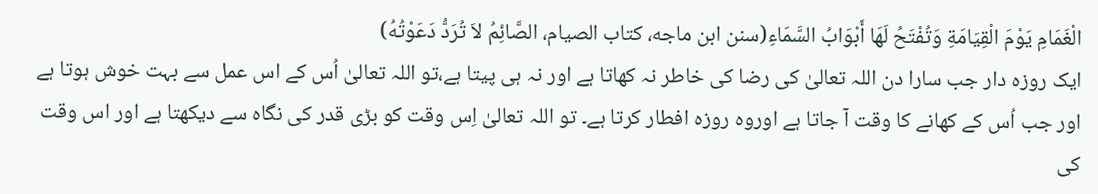الْغَمَامِ يَوْمَ الْقِيَامَةِ وَتُفْتَحُ لَهَا أَبْوَابُ السَّمَاءِ(سنن ابن ماجه، كتاب الصيام، الصَّائِمُ لاَ تُرَدُّ دَعَوْتُهُ)
ایک روزہ دار جب سارا دن اللہ تعالیٰ کی رضا کی خاطر نہ کھاتا ہے اور نہ ہی پیتا ہے،تو اللہ تعالیٰ اُس کے اس عمل سے بہت خوش ہوتا ہے اور جب اُس کے کھانے کا وقت آ جاتا ہے اوروہ روزہ افطار کرتا ہے۔ تو اللہ تعالیٰ اِس وقت کو بڑی قدر کی نگاہ سے دیکھتا ہے اور اس وقت کی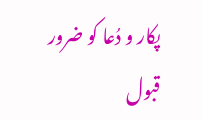پکار و دُعا کو ضرور قبول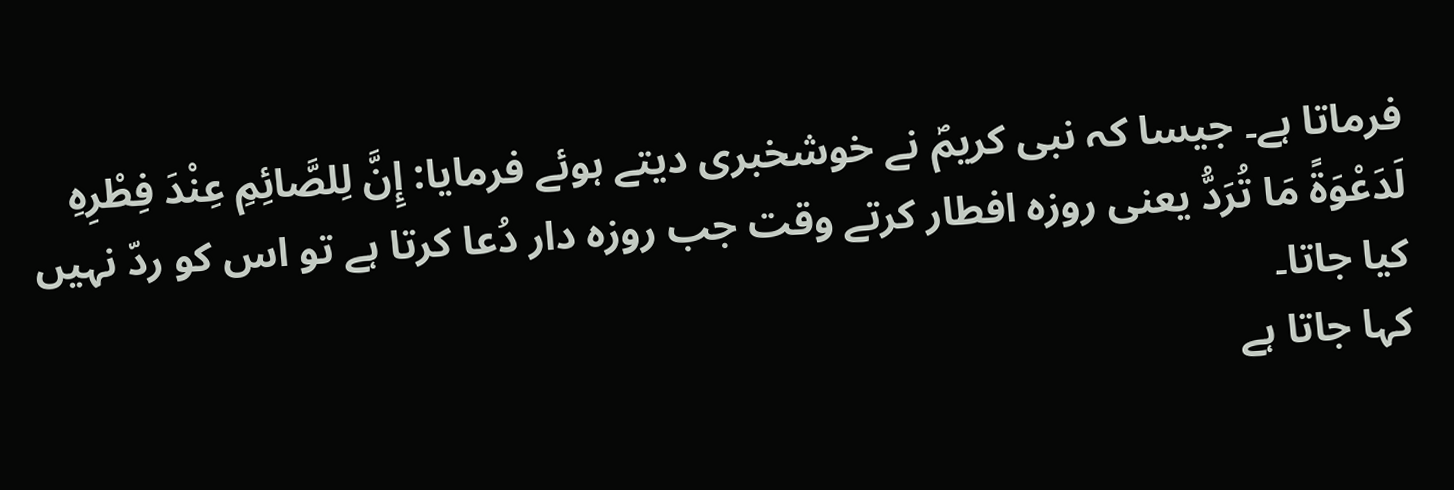فرماتا ہے۔ جیسا کہ نبی کریمؐ نے خوشخبری دیتے ہوئے فرمایا: إِنَّ لِلصَّائِمِ عِنْدَ فِطْرِهِ لَدَعْوَةً مَا تُرَدُّ یعنی روزہ افطار کرتے وقت جب روزہ دار دُعا کرتا ہے تو اس کو ردّ نہیں کیا جاتا۔
کہا جاتا ہے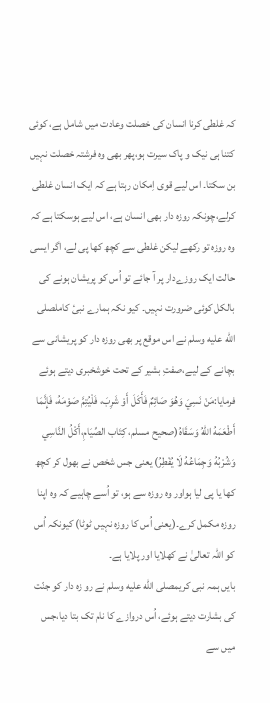کہ غلطی کرنا انسان کی خصلت وعادت میں شامل ہے، کوئی کتنا ہی نیک و پاک سیرت ہو،پھر بھی وہ فرشتہ خصلت نہیں بن سکتا۔ اس لیے قوی اِمکان رہتا ہے کہ ایک انسان غلطی کرلے،چونکہ روزہ دار بھی انسان ہے، اس لیے ہوسکتا ہے کہ وہ روزہ تو رکھے لیکن غلطی سے کچھ کھا پی لے، اگر ایسی حالت ایک روزےدار پر آ جائے تو اُس کو پریشان ہونے کی بالکل کوئی ضرورت نہیں۔ کیو نکہ ہمارے نبیٔ کاملصلى الله عليه وسلم نے اس موقع پر بھی روزہ دار کو پریشانی سے بچانے کے لیے،صفتِ بشیر کے تحت خوشخبری دیتے ہوئے فرمایا:مَنْ نَسِيَ وَهُوَ صَائِمٌ فَأَكَلَ أَوْ شَرِبَ، فَلْيُتِمَّ صَوْمَهُ، فَإِنَّمَا أَطْعَمَهُ اللّٰهُ وَسَقَاهُ(صحيح مسلم، كِتَاب الصِّيَامِ،أَكْلُ النَّاسِي وَشُرْبُهُ وَجِمَاعُهُ لَا يُفْطِرُ) یعنی جس شخص نے بھول کر کچھ کھا یا پی لیا ہواور وہ روزہ سے ہو، تو اُسے چاہیے کہ وہ اپنا روزہ مکمل کرے۔(یعنی اُس کا روزہ نہیں ٹوٹا) کیونکہ اُس کو اللہ تعالیٰ نے کھلایا اور پلایا ہے۔
بایں ہمہ نبی کریمصلى الله عليه وسلم نے رو زہ دار کو جنّت کی بشارت دیتے ہوئے، اُس دروازے کا نام تک بتا دیا،جس میں سے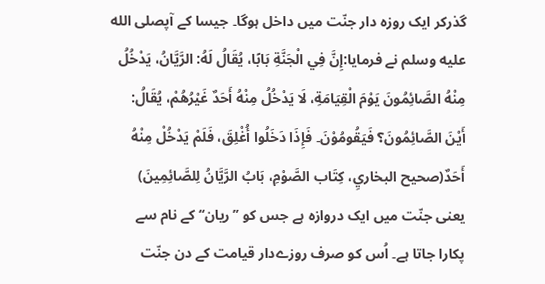گذرکر ایک روزہ دار جنّت میں داخل ہوگا۔ جیسا کے آپصلى الله عليه وسلم نے فرمایا:إِنَّ فِي الْجَنَّةِ بَابًا، يُقَالُ لَهُ: الرَّيَّانُ، يَدْخُلُ مِنْهُ الصَّائِمُونَ يَوْمَ الْقِيَامَةِ، لَا يَدْخُلُ مِنْهُ أَحَدٌ غَيْرُهُمْ، يُقَالُ: أَيْنَ الصَّائِمُونَ؟ فَيَقُومُوْنَ۔ فَإِذَا دَخَلُوا أُغْلِقَ، فَلَمْ يَدْخُلْ مِنْهُ أَحَدٌ(صحيح البخاريِ، كِتَاب الصَّوْمِ، بَابُ الرَّيَّانُ لِلصَّائِمِينَ) یعنی جنّت میں ایک دروازہ ہے جس کو ’’ریان‘‘ کے نام سے پکارا جاتا ہے۔ اُس کو صرف روزےدار قیامت کے دن جنّت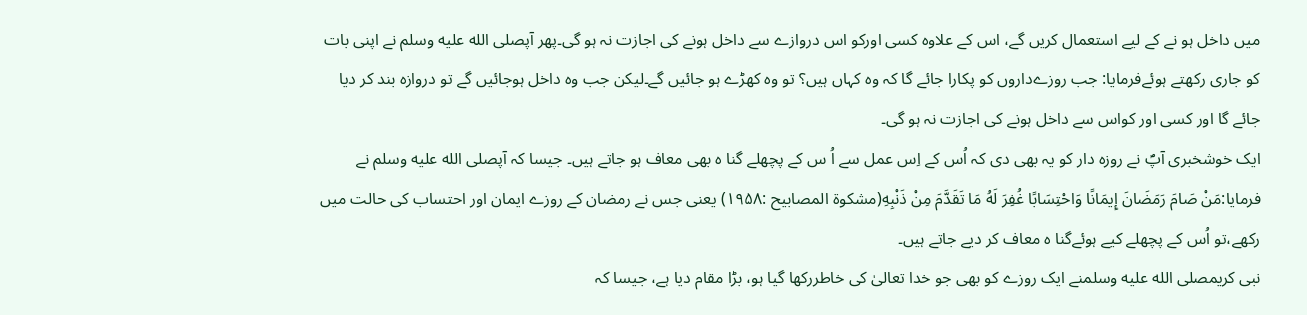میں داخل ہو نے کے لیے استعمال کریں گے، اس کے علاوہ کسی اورکو اس دروازے سے داخل ہونے کی اجازت نہ ہو گی۔پھر آپصلى الله عليه وسلم نے اپنی بات کو جاری رکھتے ہوئےفرمایا: جب روزےداروں کو پکارا جائے گا کہ وہ کہاں ہیں؟ تو وہ کھڑے ہو جائیں گے۔لیکن جب وہ داخل ہوجائیں گے تو دروازہ بند کر دیا جائے گا اور کسی اور کواس سے داخل ہونے کی اجازت نہ ہو گی۔
ایک خوشخبری آپؐ نے روزہ دار کو یہ بھی دی کہ اُس کے اِس عمل سے اُ س کے پچھلے گنا ہ بھی معاف ہو جاتے ہیں۔ جیسا کہ آپصلى الله عليه وسلم نے فرمایا:مَنْ صَامَ رَمَضَانَ إِيمَانًا وَاحْتِسَابًا غُفِرَ لَهُ مَا تَقَدَّمَ مِنْ ذَنْبِهِ(مشکوۃ المصابیح :۱۹۵۸) یعنی جس نے رمضان کے روزے ایمان اور احتساب کی حالت میں رکھے،تو اُس کے پچھلے کیے ہوئےگنا ہ معاف کر دیے جاتے ہیں۔
نبی کریمصلى الله عليه وسلمنے ایک روزے کو بھی جو خدا تعالیٰ کی خاطررکھا گیا ہو، بڑا مقام دیا ہے، جیسا کہ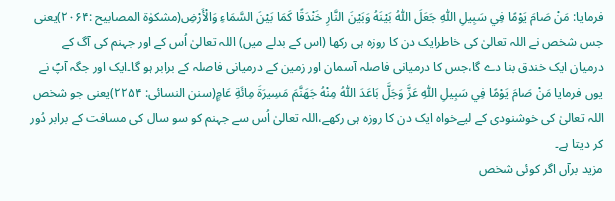فرمایا: مَنْ صَامَ يَوْمًا فِي سَبِيلِ اللّٰهِ جَعَلَ اللّٰهُ بَيْنَهُ وَبَيْنَ النَّارِ خَنْدَقًا كَمَا بَيْنَ السَّمَاءِ وَالْأَرْضِ(مشکوٰۃ المصابیح :۲۰۶۴)یعنی جس شخص نے اللہ تعالیٰ کی خاطرایک دن کا روزہ ہی رکھا (اس کے بدلے میں) اللہ تعالیٰ اُس کے اور جہنم کی آگ کے درمیان ایک خندق بنا دے گا،جس کا درمیانی فاصلہ آسمان اور زمین کے درمیانی فاصلہ کے برابر ہو گا۔ایک اور جگہ آپؐ نے یوں فرمایا مَنْ صَامَ يَوْمًا فِي سَبِيلِ اللّٰهِ عَزَّ وَجَلَّ بَاعَدَ اللّٰهُ مِنْهُ جَهَنَّمَ مَسِيرَةَ مِائَةِ عَامٍ(سنن النسائی: ۲۲۵۴)یعنی جو شخص اللہ تعالیٰ کی خوشنودی کے لیےخواہ ایک دن کا روزہ ہی رکھے،اللہ تعالیٰ اُس سے جہنم کو سو سال کی مسافت کے برابر دُور کر دیتا ہے۔
مزید برآں اگر کوئی شخص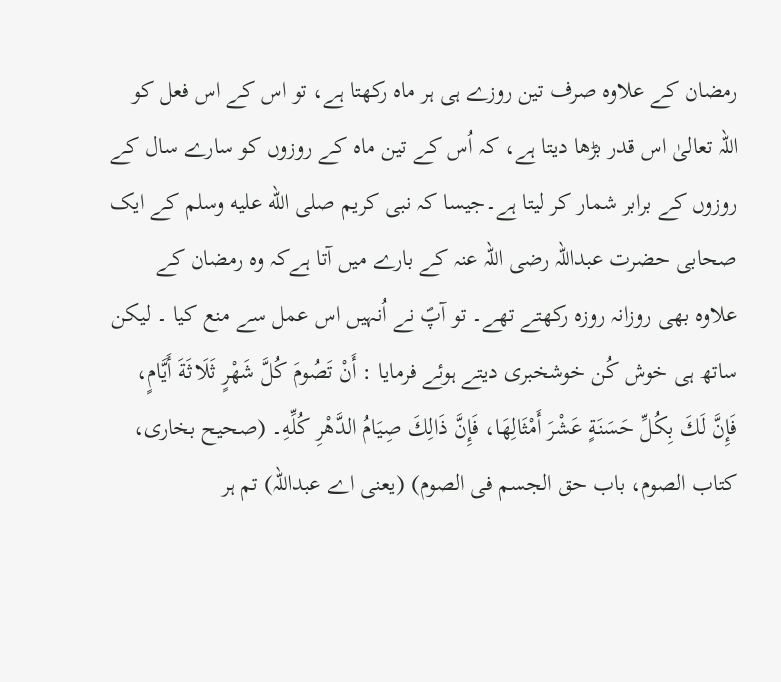رمضان کے علاوہ صرف تین روزے ہی ہر ماہ رکھتا ہے، تو اس کے اس فعل کو اللہ تعالیٰ اس قدر بڑھا دیتا ہے، کہ اُس کے تین ماہ کے روزوں کو سارے سال کے روزوں کے برابر شمار کر لیتا ہے۔جیسا کہ نبی کریم صلى الله عليه وسلم کے ایک صحابی حضرت عبداللہ رضی اللہ عنہ کے بارے میں آتا ہےکہ وہ رمضان کے علاوہ بھی روزانہ روزہ رکھتے تھے۔ تو آپؐ نے اُنہیں اس عمل سے منع کیا ۔ لیکن ساتھ ہی خوش کُن خوشخبری دیتے ہوئے فرمایا : أَنْ تَصُومَ كُلَّ شَهْرٍ ثَلَاثَةَ أَيَّامٍ، فَإِنَّ لَكَ بِكُلِّ حَسَنَةٍ عَشْرَ أَمْثَالِهَا، فَإِنَّ ذَالِكَ صِيَامُ الدَّهْرِ كُلِّهِ۔ (صحیح بخاری، کتاب الصوم، باب حق الجسم فی الصوم) (یعنی اے عبداللہ) تم ہر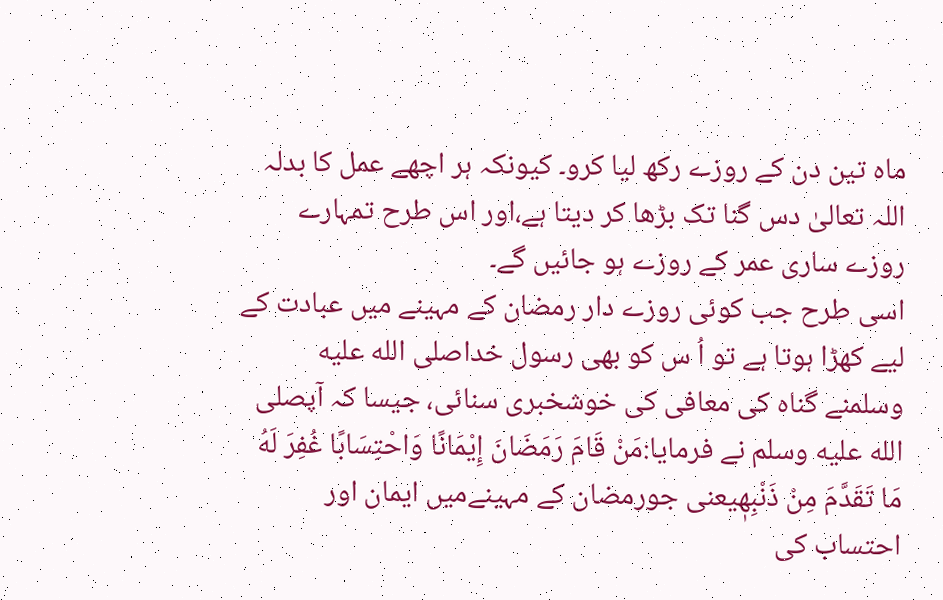ماہ تین دن کے روزے رکھ لیا کرو۔ کیونکہ ہر اچھے عمل کا بدلہ اللہ تعالیٰ دس گنا تک بڑھا کر دیتا ہے،اور اس طرح تمہارے روزے ساری عمر کے روزے ہو جائیں گے۔
اسی طرح جب کوئی روزے دار رمضان کے مہینے میں عبادت کے لیے کھڑا ہوتا ہے تو اُ س کو بھی رسول خداصلى الله عليه وسلمنے گناہ کی معافی کی خوشخبری سنائی، جیسا کہ آپصلى الله عليه وسلم نے فرمایا:مَنْ قَامَ رَمَضَانَ إِيْمَانًا وَاحْتِسَابًا غُفِرَ لَهُ مَا تَقَدَّمَ مِنْ ذَنْبِهٖیعنی جورمضان کے مہینےمیں ایمان اور احتساب کی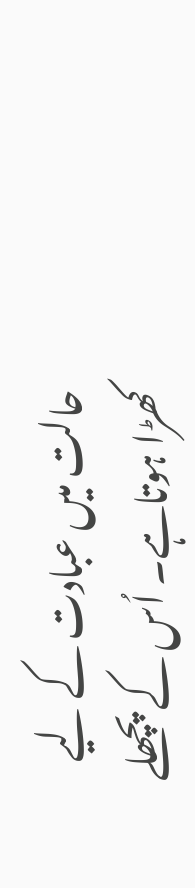حالت میں عبادت کے لیے کھڑا ہوتاہے۔ اُس کے پچھلے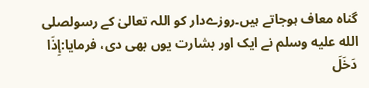گناہ معاف ہوجاتے ہیں۔روزےدار کو اللہ تعالیٰ کے رسولصلى الله عليه وسلم نے ایک اور بشارت یوں بھی دی، فرمایا:إِذَا دَخَلَ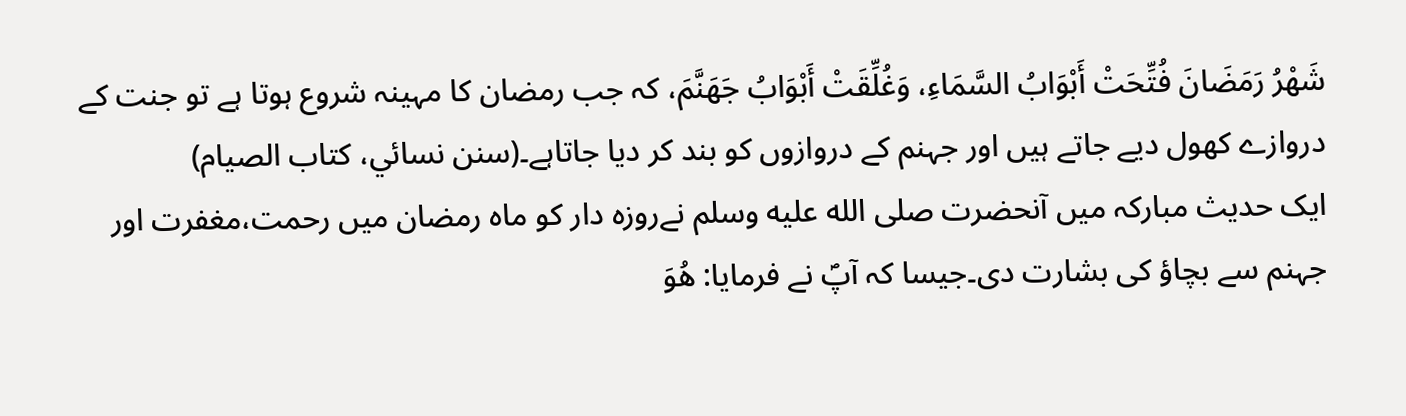شَهْرُ رَمَضَانَ فُتِّحَتْ أَبْوَابُ السَّمَاءِ، وَغُلِّقَتْ أَبْوَابُ جَهَنَّمَ، کہ جب رمضان کا مہینہ شروع ہوتا ہے تو جنت کے دروازے کھول دیے جاتے ہیں اور جہنم کے دروازوں کو بند کر دیا جاتاہے۔(سنن نسائي، كتاب الصیام)
ایک حدیث مبارکہ میں آنحضرت صلى الله عليه وسلم نےروزہ دار کو ماہ رمضان میں رحمت،مغفرت اور جہنم سے بچاؤ کی بشارت دی۔جیسا کہ آپؐ نے فرمایا: ھُوَ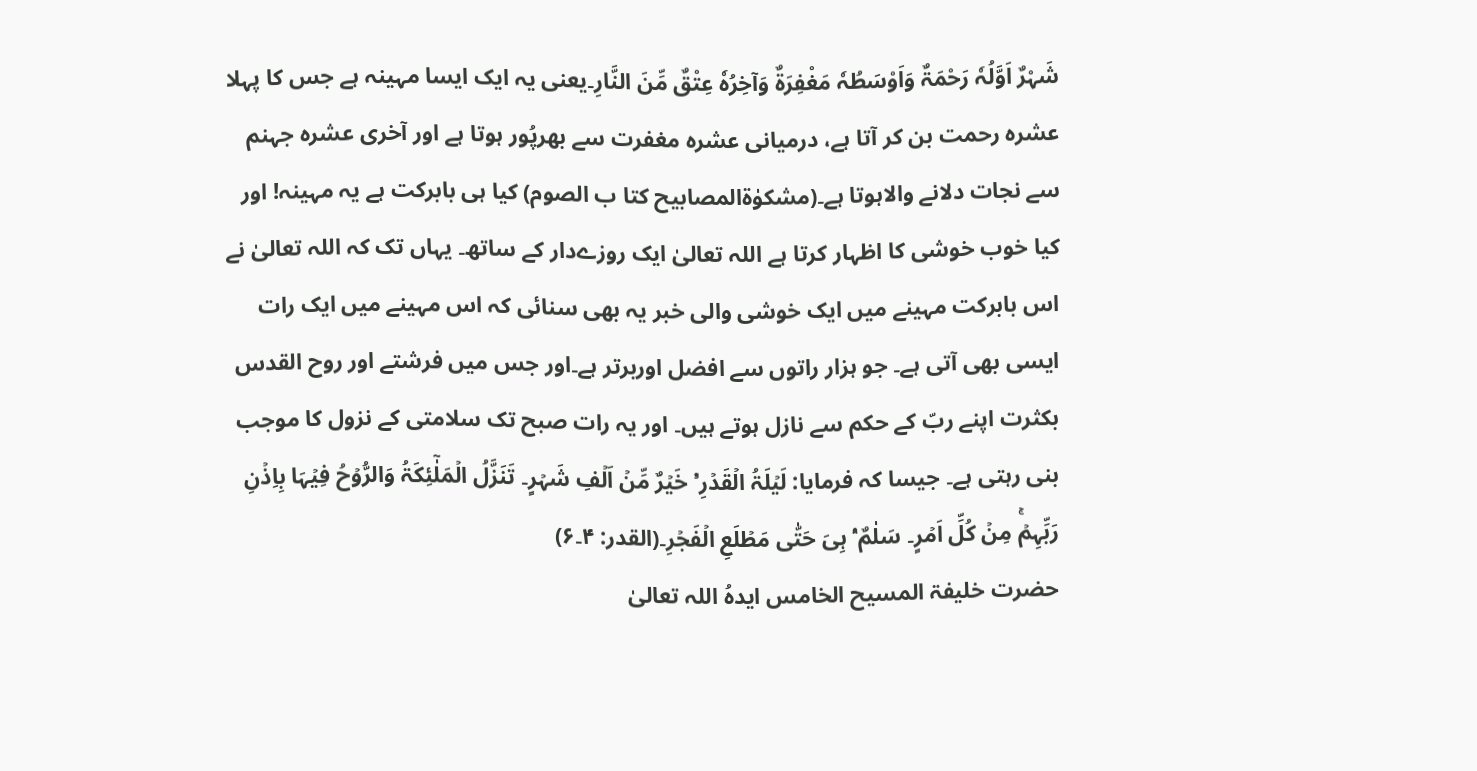شَہْرٌ اَوَّلُہٗ رَحْمَۃٌ وَاَوْسَطُہٗ مَغْفِرَۃٌ وَآخِرُہٗ عِتْقٌ مِّنَ النَّارِ۔یعنی یہ ایک ایسا مہینہ ہے جس کا پہلا عشرہ رحمت بن کر آتا ہے، درمیانی عشرہ مغفرت سے بھرپُور ہوتا ہے اور آخری عشرہ جہنم سے نجات دلانے والاہوتا ہے۔(مشکوٰۃالمصابیح کتا ب الصوم) کیا ہی بابرکت ہے یہ مہینہ! اور کیا خوب خوشی کا اظہار کرتا ہے اللہ تعالیٰ ایک روزےدار کے ساتھ۔ یہاں تک کہ اللہ تعالیٰ نے اس بابرکت مہینے میں ایک خوشی والی خبر یہ بھی سنائی کہ اس مہینے میں ایک رات ایسی بھی آتی ہے۔ جو ہزار راتوں سے افضل اوربرتر ہے۔اور جس میں فرشتے اور روح القدس بکثرت اپنے ربّ کے حکم سے نازل ہوتے ہیں۔ اور یہ رات صبح تک سلامتی کے نزول کا موجب بنی رہتی ہے۔ جیسا کہ فرمایا: لَیۡلَۃُ الۡقَدۡرِ ۬ۙ خَیۡرٌ مِّنۡ اَلۡفِ شَہۡرٍ۔ تَنَزَّلُ الۡمَلٰٓئِکَۃُ وَالرُّوۡحُ فِیۡہَا بِاِذۡنِ رَبِّہِمۡۚ مِنۡ کُلِّ اَمۡرٍ۔ سَلٰمٌ ۟ۛ ہِیَ حَتّٰی مَطۡلَعِ الۡفَجۡرِ۔(القدر: ۴۔۶)
حضرت خلیفۃ المسیح الخامس ایدہُ اللہ تعالیٰ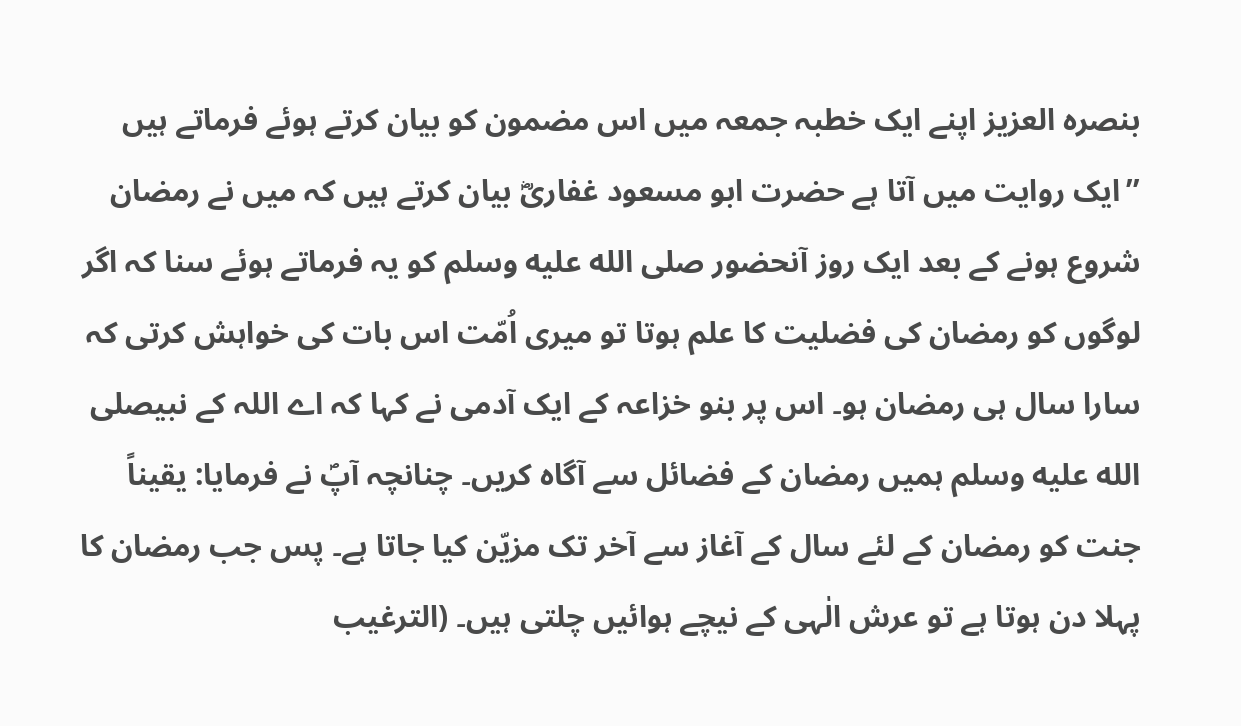بنصرہ العزیز اپنے ایک خطبہ جمعہ میں اس مضمون کو بیان کرتے ہوئے فرماتے ہیں ’’ایک روایت میں آتا ہے حضرت ابو مسعود غفاریؓ بیان کرتے ہیں کہ میں نے رمضان شروع ہونے کے بعد ایک روز آنحضور صلى الله عليه وسلم کو یہ فرماتے ہوئے سنا کہ اگر لوگوں کو رمضان کی فضلیت کا علم ہوتا تو میری اُمّت اس بات کی خواہش کرتی کہ سارا سال ہی رمضان ہو۔ اس پر بنو خزاعہ کے ایک آدمی نے کہا کہ اے اللہ کے نبیصلى الله عليه وسلم ہمیں رمضان کے فضائل سے آگاہ کریں۔ چنانچہ آپؐ نے فرمایا: یقیناً جنت کو رمضان کے لئے سال کے آغاز سے آخر تک مزیّن کیا جاتا ہے۔ پس جب رمضان کا پہلا دن ہوتا ہے تو عرش الٰہی کے نیچے ہوائیں چلتی ہیں۔ (الترغیب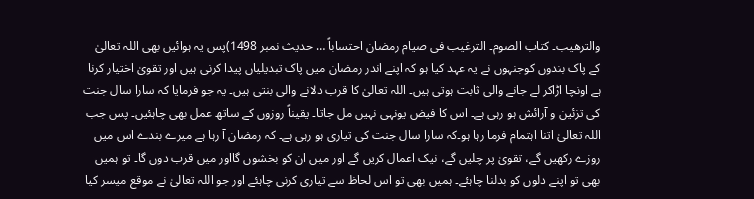والترھیب۔ کتاب الصوم۔ الترغیب فی صیام رمضان احتساباً … حدیث نمبر 1498)پس یہ ہوائیں بھی اللہ تعالیٰ کے پاک بندوں کوجنہوں نے یہ عہد کیا ہو کہ اپنے اندر رمضان میں پاک تبدیلیاں پیدا کرنی ہیں اور تقویٰ اختیار کرنا ہے اونچا اڑاکر لے جانے والی ثابت ہوتی ہیں۔ اللہ تعالیٰ کا قرب دلانے والی بنتی ہیں۔ یہ جو فرمایا کہ سارا سال جنت کی تزئین و آرائش ہو رہی ہے۔ اس کا فیض یونہی نہیں مل جاتا۔ یقیناً روزوں کے ساتھ عمل بھی چاہئیں۔ پس جب اللہ تعالیٰ اتنا اہتمام فرما رہا ہو۔کہ سارا سال جنت کی تیاری ہو رہی ہے۔ کہ رمضان آ رہا ہے میرے بندے اس میں روزے رکھیں گے، تقویٰ پر چلیں گے، نیک اعمال کریں گے اور میں ان کو بخشوں گااور میں قرب دوں گا۔ تو ہمیں بھی تو اپنے دلوں کو بدلنا چاہئے۔ ہمیں بھی تو اس لحاظ سے تیاری کرنی چاہئے اور جو اللہ تعالیٰ نے موقع میسر کیا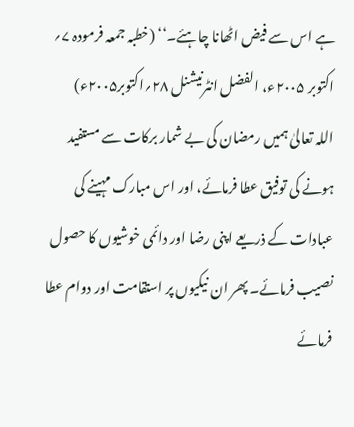ہے اس سے فیض اٹھانا چاہئے۔‘‘ (خطبہ جمعہ فرمودہ ۷؍ اکتوبر ۲۰۰۵ء، الفضل انٹرنیشنل ۲۸؍اکتوبر۲۰۰۵ء)
اللہ تعالیٰ ہمیں رمضان کی بے شمار برکات سے مستفید ہونے کی توفیق عطا فرمائے، اور اس مبارک مہینے کی عبادات کے ذریعے اپنی رضا اور دائمی خوشیوں کا حصول نصیب فرمائے۔ پھر ان نیکیوں پر استقامت اور دوام عطا فرمائے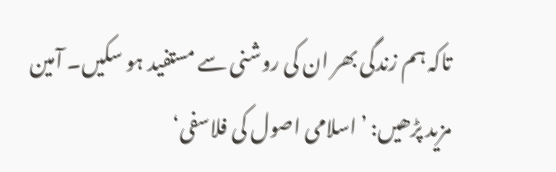تاکہ ہم زندگی بھر ان کی روشنی سے مستفید ہو سکیں۔ آمین
مزید پڑھیں: ’اسلامی اصول کی فلاسفی‘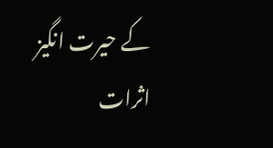کے حیرت انگیز اثرات